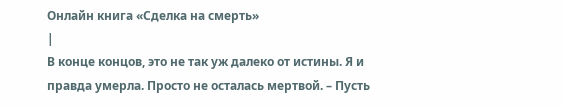Онлайн книга «Сделка на смерть»
|
В конце концов, это не так уж далеко от истины. Я и правда умерла. Просто не осталась мертвой. – Пусть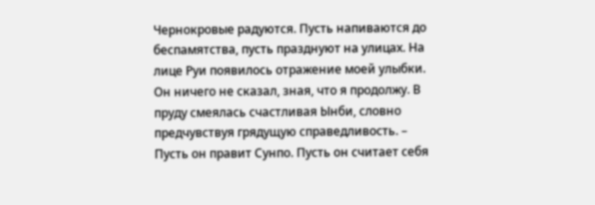Чернокровые радуются. Пусть напиваются до беспамятства, пусть празднуют на улицах. На лице Руи появилось отражение моей улыбки. Он ничего не сказал, зная, что я продолжу. В пруду смеялась счастливая Ынби, словно предчувствуя грядущую справедливость. – Пусть он правит Сунпо. Пусть он считает себя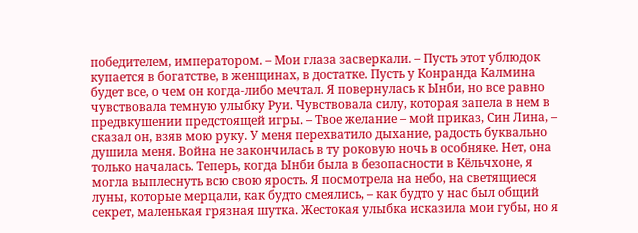победителем, императором. – Мои глаза засверкали. – Пусть этот ублюдок купается в богатстве, в женщинах, в достатке. Пусть у Конранда Калмина будет все, о чем он когда-либо мечтал. Я повернулась к Ынби, но все равно чувствовала темную улыбку Руи. Чувствовала силу, которая запела в нем в предвкушении предстоящей игры. – Твое желание – мой приказ, Син Лина, – сказал он, взяв мою руку. У меня перехватило дыхание, радость буквально душила меня. Война не закончилась в ту роковую ночь в особняке. Нет, она только началась. Теперь, когда Ынби была в безопасности в Кёльчхоне, я могла выплеснуть всю свою ярость. Я посмотрела на небо, на светящиеся луны, которые мерцали, как будто смеялись, – как будто у нас был общий секрет, маленькая грязная шутка. Жестокая улыбка исказила мои губы, но я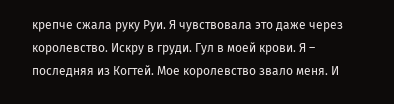крепче сжала руку Руи. Я чувствовала это даже через королевство. Искру в груди. Гул в моей крови. Я – последняя из Когтей. Мое королевство звало меня. И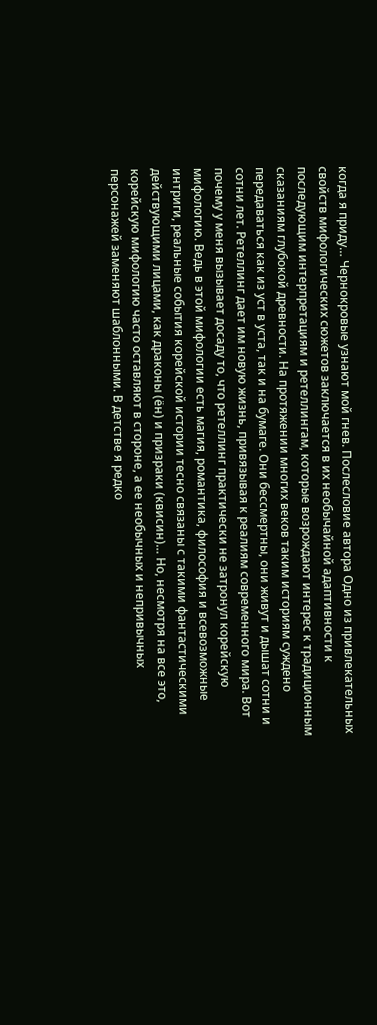когда я приду… Чернокровые узнают мой гнев. Послесловие автора Одно из привлекательных свойств мифологических сюжетов заключается в их необычайной адаптивности к последующим интерпретациям и ретеллингам, которые возрождают интерес к традиционным сказаниям глубокой древности. На протяжении многих веков таким историям суждено передаваться как из уст в уста, так и на бумаге. Они бессмертны, они живут и дышат сотни и сотни лет. Ретеллинг дает им новую жизнь, привязывая к реалиям современного мира. Вот почему у меня вызывает досаду то, что ретеллинг практически не затронул корейскую мифологию. Ведь в этой мифологии есть магия, романтика, философия и всевозможные интриги, реальные события корейской истории тесно связаны с такими фантастическими действующими лицами, как драконы (ён) и призраки (квисин)… Но, несмотря на все это, корейскую мифологию часто оставляют в стороне, а ее необычных и непривычных персонажей заменяют шаблонными. В детстве я редко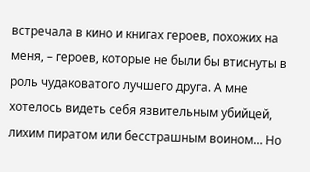встречала в кино и книгах героев, похожих на меня, – героев, которые не были бы втиснуты в роль чудаковатого лучшего друга. А мне хотелось видеть себя язвительным убийцей, лихим пиратом или бесстрашным воином… Но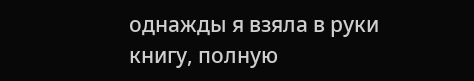однажды я взяла в руки книгу, полную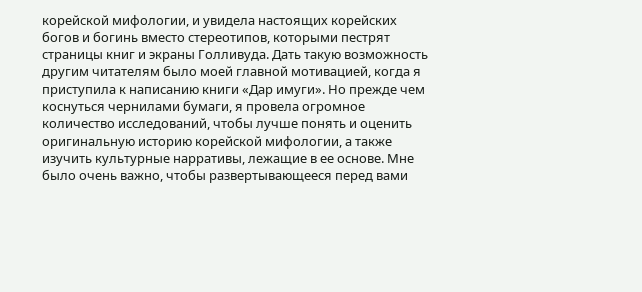корейской мифологии, и увидела настоящих корейских богов и богинь вместо стереотипов, которыми пестрят страницы книг и экраны Голливуда. Дать такую возможность другим читателям было моей главной мотивацией, когда я приступила к написанию книги «Дар имуги». Но прежде чем коснуться чернилами бумаги, я провела огромное количество исследований, чтобы лучше понять и оценить оригинальную историю корейской мифологии, а также изучить культурные нарративы, лежащие в ее основе. Мне было очень важно, чтобы развертывающееся перед вами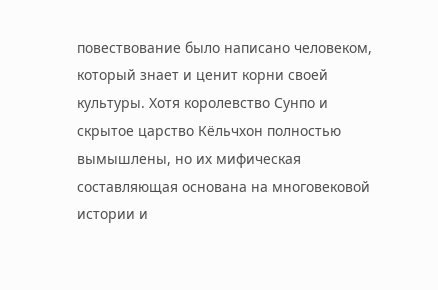повествование было написано человеком, который знает и ценит корни своей культуры. Хотя королевство Сунпо и скрытое царство Кёльчхон полностью вымышлены, но их мифическая составляющая основана на многовековой истории и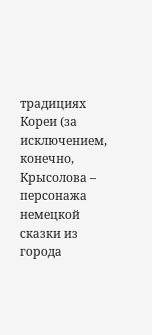традициях Кореи (за исключением, конечно, Крысолова – персонажа немецкой сказки из города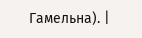Гамельна). |